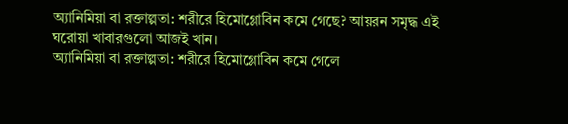অ্যানিমিয়া বা রক্তাল্পতা: শরীরে হিমোগ্লোবিন কমে গেছে? আয়রন সমৃদ্ধ এই ঘরোয়া খাবারগুলো আজই খান।
অ্যানিমিয়া বা রক্তাল্পতা: শরীরে হিমোগ্লোবিন কমে গেলে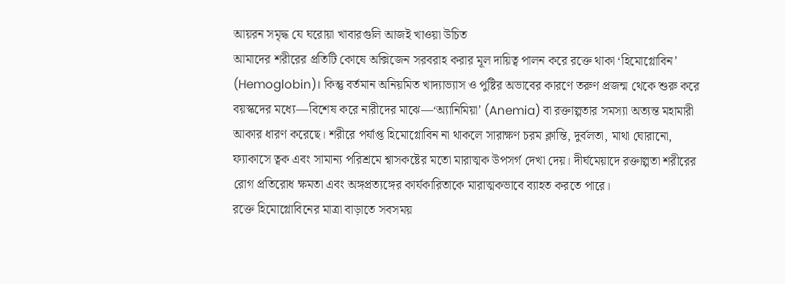আয়রন সমৃদ্ধ যে ঘরোয়া খাবারগুলি আজই খাওয়া উচিত
আমাদের শরীরের প্রতিটি কোষে অক্সিজেন সরবরাহ করার মূল দায়িত্ব পালন করে রক্তে থাকা ‘হিমোগ্লোবিন’ (Hemoglobin)। কিন্তু বর্তমান অনিয়মিত খাদ্যাভ্যাস ও পুষ্টির অভাবের কারণে তরুণ প্রজন্ম থেকে শুরু করে বয়স্কদের মধ্যে—বিশেষ করে নারীদের মাঝে—‘অ্যানিমিয়া’ (Anemia) বা রক্তাল্পতার সমস্যা অত্যন্ত মহামারী আকার ধারণ করেছে। শরীরে পর্যাপ্ত হিমোগ্লোবিন না থাকলে সারাক্ষণ চরম ক্লান্তি, দুর্বলতা, মাথা ঘোরানো, ফ্যাকাসে ত্বক এবং সামান্য পরিশ্রমে শ্বাসকষ্টের মতো মারাত্মক উপসর্গ দেখা দেয়। দীর্ঘমেয়াদে রক্তাল্পতা শরীরের রোগ প্রতিরোধ ক্ষমতা এবং অঙ্গপ্রত্যঙ্গের কার্যকারিতাকে মারাত্মকভাবে ব্যাহত করতে পারে।
রক্তে হিমোগ্লোবিনের মাত্রা বাড়াতে সবসময়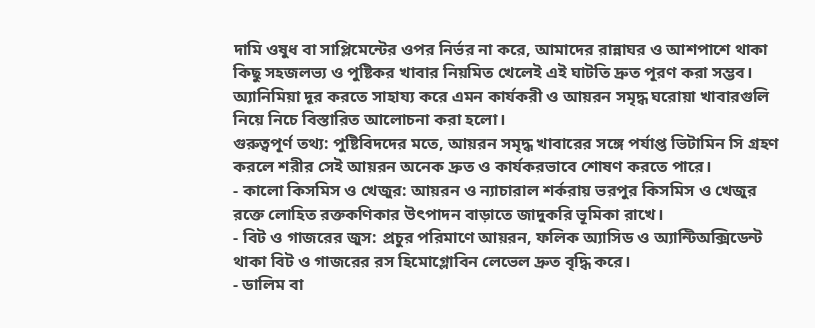দামি ওষুধ বা সাপ্লিমেন্টের ওপর নির্ভর না করে, আমাদের রান্নাঘর ও আশপাশে থাকা কিছু সহজলভ্য ও পুষ্টিকর খাবার নিয়মিত খেলেই এই ঘাটতি দ্রুত পূরণ করা সম্ভব। অ্যানিমিয়া দূর করতে সাহায্য করে এমন কার্যকরী ও আয়রন সমৃদ্ধ ঘরোয়া খাবারগুলি নিয়ে নিচে বিস্তারিত আলোচনা করা হলো।
গুরুত্বপূর্ণ তথ্য: পুষ্টিবিদদের মতে, আয়রন সমৃদ্ধ খাবারের সঙ্গে পর্যাপ্ত ভিটামিন সি গ্রহণ করলে শরীর সেই আয়রন অনেক দ্রুত ও কার্যকরভাবে শোষণ করতে পারে।
- কালো কিসমিস ও খেজুর: আয়রন ও ন্যাচারাল শর্করায় ভরপুর কিসমিস ও খেজুর রক্তে লোহিত রক্তকণিকার উৎপাদন বাড়াতে জাদুকরি ভূমিকা রাখে।
- বিট ও গাজরের জুস: প্রচুর পরিমাণে আয়রন, ফলিক অ্যাসিড ও অ্যান্টিঅক্সিডেন্ট থাকা বিট ও গাজরের রস হিমোগ্লোবিন লেভেল দ্রুত বৃদ্ধি করে।
- ডালিম বা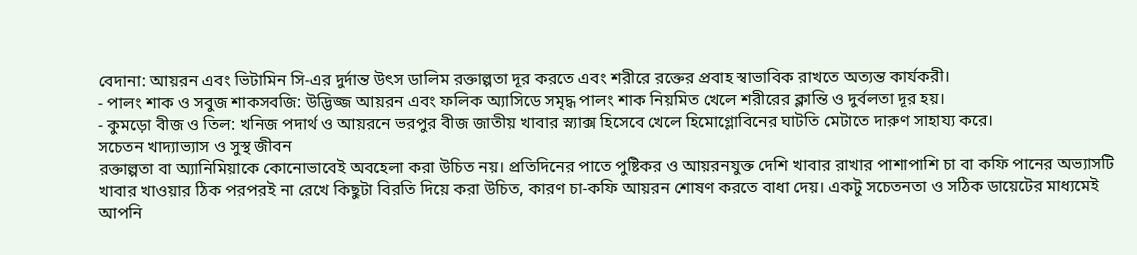বেদানা: আয়রন এবং ভিটামিন সি-এর দুর্দান্ত উৎস ডালিম রক্তাল্পতা দূর করতে এবং শরীরে রক্তের প্রবাহ স্বাভাবিক রাখতে অত্যন্ত কার্যকরী।
- পালং শাক ও সবুজ শাকসবজি: উদ্ভিজ্জ আয়রন এবং ফলিক অ্যাসিডে সমৃদ্ধ পালং শাক নিয়মিত খেলে শরীরের ক্লান্তি ও দুর্বলতা দূর হয়।
- কুমড়ো বীজ ও তিল: খনিজ পদার্থ ও আয়রনে ভরপুর বীজ জাতীয় খাবার স্ন্যাক্স হিসেবে খেলে হিমোগ্লোবিনের ঘাটতি মেটাতে দারুণ সাহায্য করে।
সচেতন খাদ্যাভ্যাস ও সুস্থ জীবন
রক্তাল্পতা বা অ্যানিমিয়াকে কোনোভাবেই অবহেলা করা উচিত নয়। প্রতিদিনের পাতে পুষ্টিকর ও আয়রনযুক্ত দেশি খাবার রাখার পাশাপাশি চা বা কফি পানের অভ্যাসটি খাবার খাওয়ার ঠিক পরপরই না রেখে কিছুটা বিরতি দিয়ে করা উচিত, কারণ চা-কফি আয়রন শোষণ করতে বাধা দেয়। একটু সচেতনতা ও সঠিক ডায়েটের মাধ্যমেই আপনি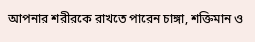আপনার শরীরকে রাখতে পারেন চাঙ্গা, শক্তিমান ও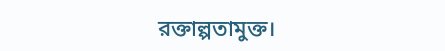রক্তাল্পতামুক্ত।